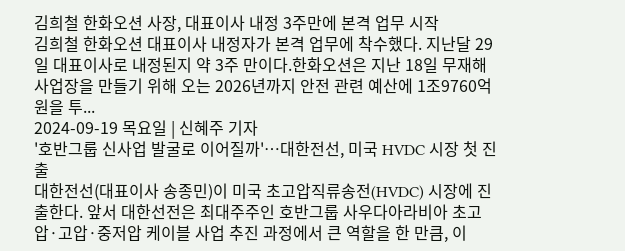김희철 한화오션 사장, 대표이사 내정 3주만에 본격 업무 시작
김희철 한화오션 대표이사 내정자가 본격 업무에 착수했다. 지난달 29일 대표이사로 내정된지 약 3주 만이다.한화오션은 지난 18일 무재해 사업장을 만들기 위해 오는 2026년까지 안전 관련 예산에 1조9760억원을 투...
2024-09-19 목요일 | 신혜주 기자
'호반그룹 신사업 발굴로 이어질까'…대한전선, 미국 HVDC 시장 첫 진출
대한전선(대표이사 송종민)이 미국 초고압직류송전(HVDC) 시장에 진출한다. 앞서 대한선전은 최대주주인 호반그룹 사우다아라비아 초고압·고압·중저압 케이블 사업 추진 과정에서 큰 역할을 한 만큼, 이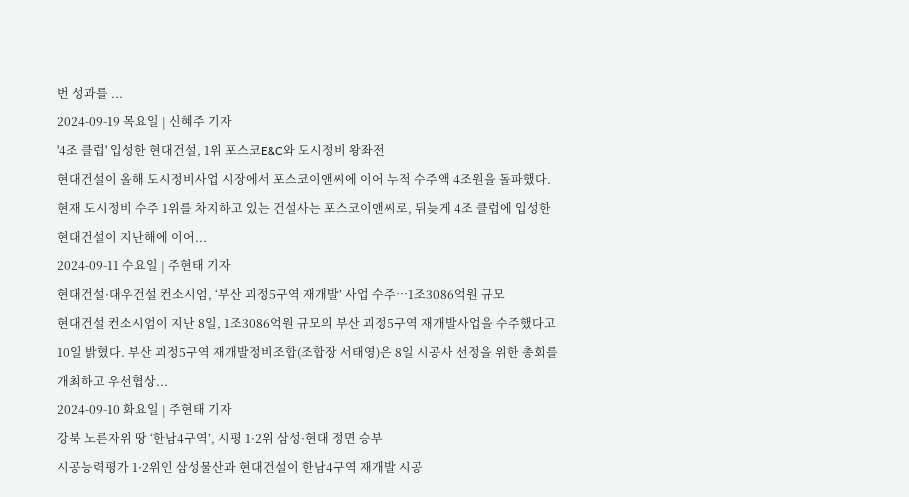번 성과를 ...
2024-09-19 목요일 | 신혜주 기자
'4조 클럽' 입성한 현대건설, 1위 포스코E&C와 도시정비 왕좌전
현대건설이 올해 도시정비사업 시장에서 포스코이앤씨에 이어 누적 수주액 4조원을 돌파했다. 현재 도시정비 수주 1위를 차지하고 있는 건설사는 포스코이앤씨로, 뒤늦게 4조 클럽에 입성한 현대건설이 지난해에 이어...
2024-09-11 수요일 | 주현태 기자
현대건설·대우건설 컨소시엄, ‘부산 괴정5구역 재개발’ 사업 수주…1조3086억원 규모
현대건설 컨소시엄이 지난 8일, 1조3086억원 규모의 부산 괴정5구역 재개발사업을 수주했다고 10일 밝혔다. 부산 괴정5구역 재개발정비조합(조합장 서태영)은 8일 시공사 선정을 위한 총회를 개최하고 우선협상...
2024-09-10 화요일 | 주현태 기자
강북 노른자위 땅 ‘한남4구역’, 시평 1·2위 삼성·현대 정면 승부
시공능력평가 1·2위인 삼성물산과 현대건설이 한남4구역 재개발 시공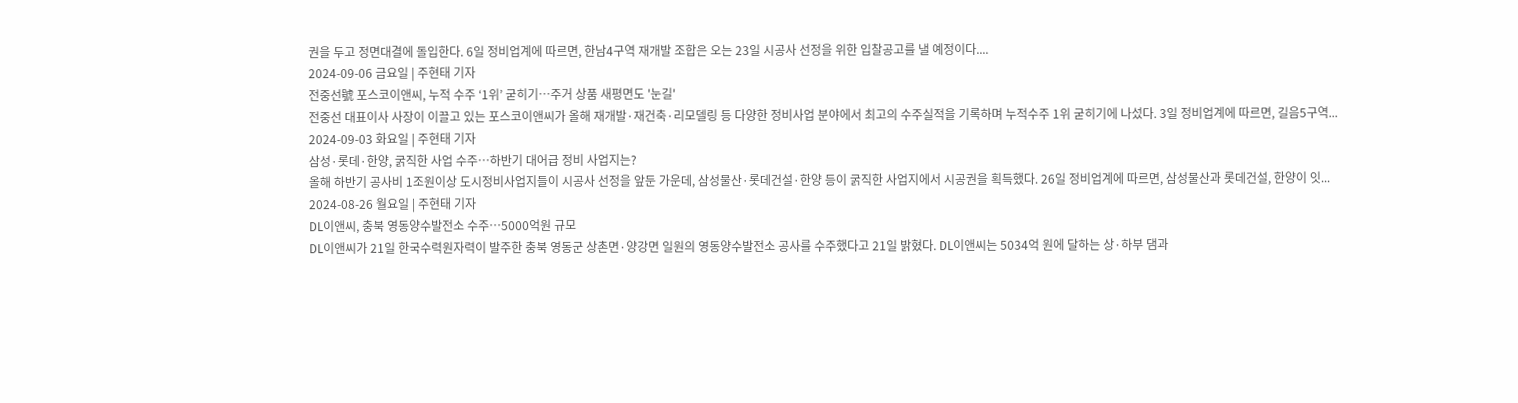권을 두고 정면대결에 돌입한다. 6일 정비업계에 따르면, 한남4구역 재개발 조합은 오는 23일 시공사 선정을 위한 입찰공고를 낼 예정이다....
2024-09-06 금요일 | 주현태 기자
전중선號 포스코이앤씨, 누적 수주 ‘1위’ 굳히기…주거 상품 새평면도 '눈길'
전중선 대표이사 사장이 이끌고 있는 포스코이앤씨가 올해 재개발·재건축·리모델링 등 다양한 정비사업 분야에서 최고의 수주실적을 기록하며 누적수주 1위 굳히기에 나섰다. 3일 정비업계에 따르면, 길음5구역...
2024-09-03 화요일 | 주현태 기자
삼성·롯데·한양, 굵직한 사업 수주…하반기 대어급 정비 사업지는?
올해 하반기 공사비 1조원이상 도시정비사업지들이 시공사 선정을 앞둔 가운데, 삼성물산·롯데건설·한양 등이 굵직한 사업지에서 시공권을 획득했다. 26일 정비업계에 따르면, 삼성물산과 롯데건설, 한양이 잇...
2024-08-26 월요일 | 주현태 기자
DL이앤씨, 충북 영동양수발전소 수주…5000억원 규모
DL이앤씨가 21일 한국수력원자력이 발주한 충북 영동군 상촌면·양강면 일원의 영동양수발전소 공사를 수주했다고 21일 밝혔다. DL이앤씨는 5034억 원에 달하는 상·하부 댐과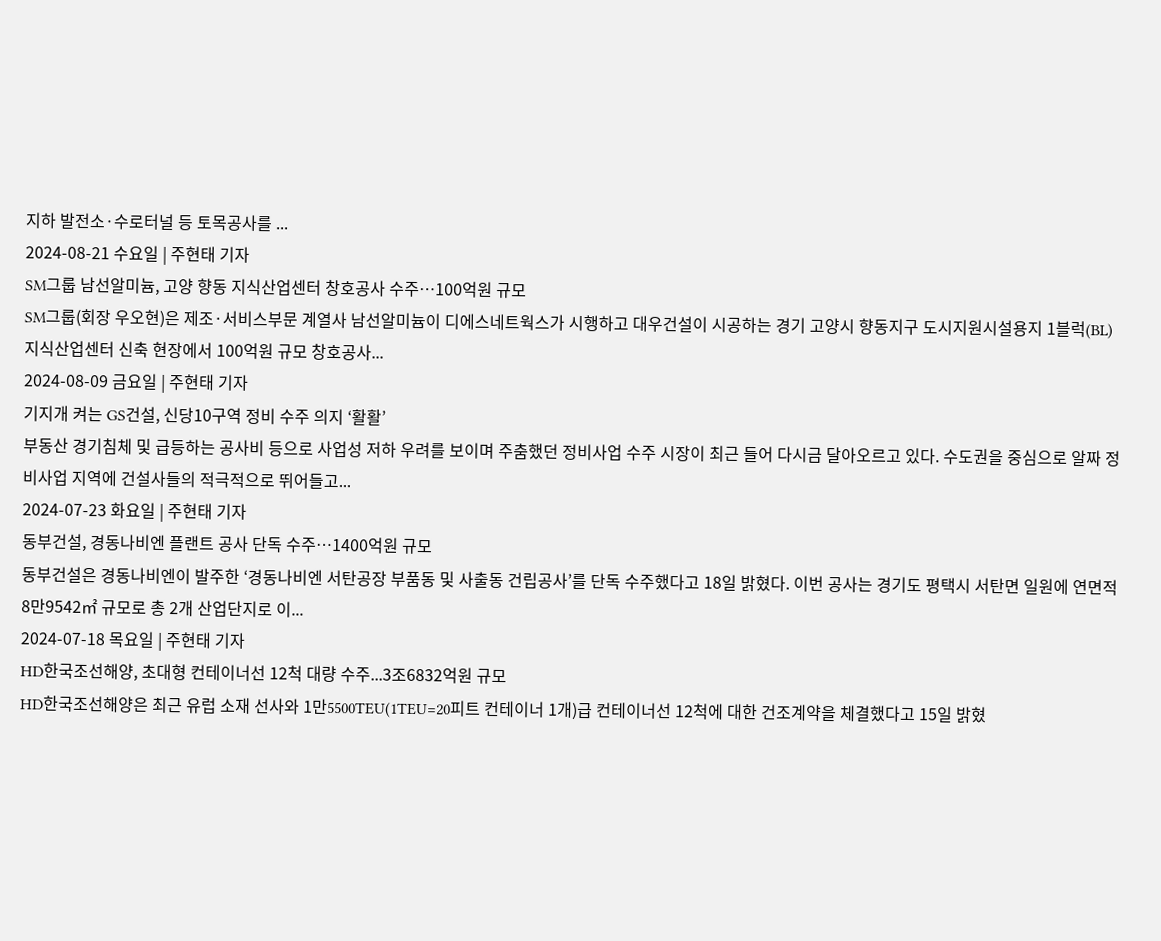지하 발전소·수로터널 등 토목공사를 ...
2024-08-21 수요일 | 주현태 기자
SM그룹 남선알미늄, 고양 향동 지식산업센터 창호공사 수주…100억원 규모
SM그룹(회장 우오현)은 제조·서비스부문 계열사 남선알미늄이 디에스네트웍스가 시행하고 대우건설이 시공하는 경기 고양시 향동지구 도시지원시설용지 1블럭(BL) 지식산업센터 신축 현장에서 100억원 규모 창호공사...
2024-08-09 금요일 | 주현태 기자
기지개 켜는 GS건설, 신당10구역 정비 수주 의지 ‘활활’
부동산 경기침체 및 급등하는 공사비 등으로 사업성 저하 우려를 보이며 주춤했던 정비사업 수주 시장이 최근 들어 다시금 달아오르고 있다. 수도권을 중심으로 알짜 정비사업 지역에 건설사들의 적극적으로 뛰어들고...
2024-07-23 화요일 | 주현태 기자
동부건설, 경동나비엔 플랜트 공사 단독 수주…1400억원 규모
동부건설은 경동나비엔이 발주한 ‘경동나비엔 서탄공장 부품동 및 사출동 건립공사’를 단독 수주했다고 18일 밝혔다. 이번 공사는 경기도 평택시 서탄면 일원에 연면적 8만9542㎡ 규모로 총 2개 산업단지로 이...
2024-07-18 목요일 | 주현태 기자
HD한국조선해양, 초대형 컨테이너선 12척 대량 수주...3조6832억원 규모
HD한국조선해양은 최근 유럽 소재 선사와 1만5500TEU(1TEU=20피트 컨테이너 1개)급 컨테이너선 12척에 대한 건조계약을 체결했다고 15일 밝혔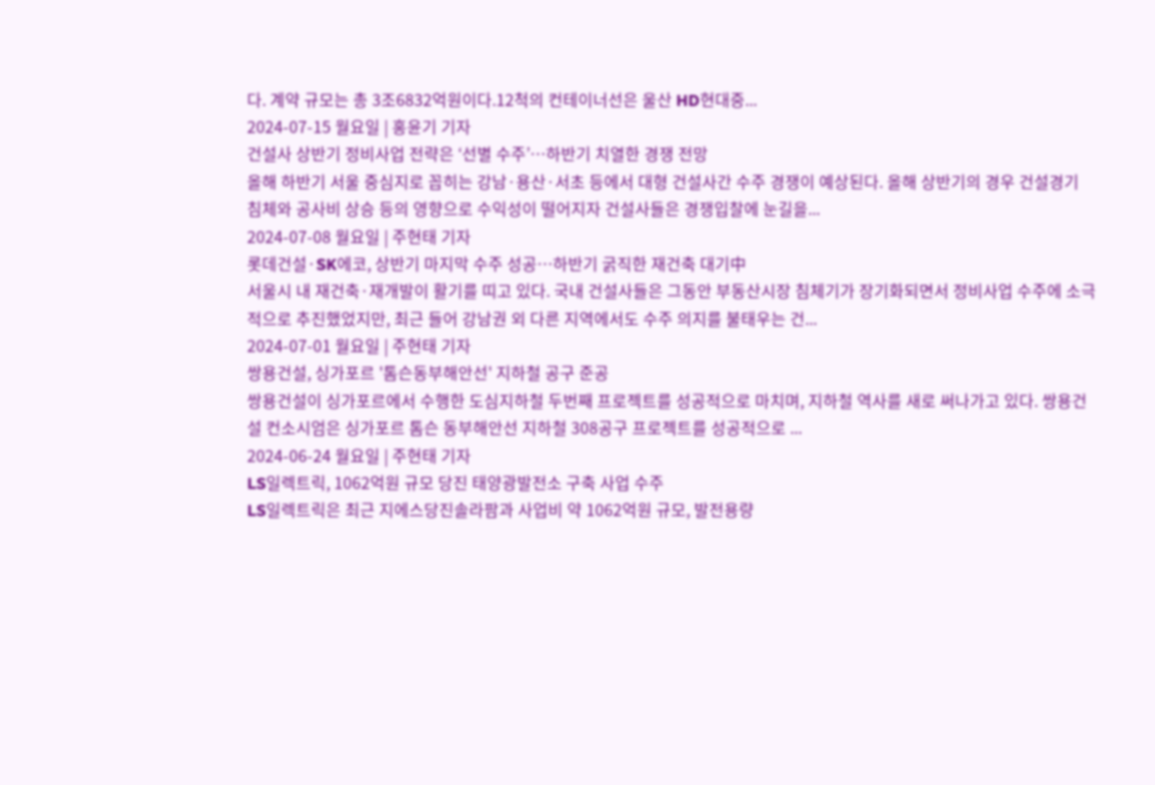다. 계약 규모는 총 3조6832억원이다.12척의 컨테이너선은 울산 HD현대중...
2024-07-15 월요일 | 홍윤기 기자
건설사 상반기 정비사업 전략은 ‘선별 수주’…하반기 치열한 경쟁 전망
올해 하반기 서울 중심지로 꼽히는 강남·용산·서초 등에서 대형 건설사간 수주 경쟁이 예상된다. 올해 상반기의 경우 건설경기 침체와 공사비 상승 등의 영향으로 수익성이 떨어지자 건설사들은 경쟁입찰에 눈길을...
2024-07-08 월요일 | 주현태 기자
롯데건설·SK에코, 상반기 마지막 수주 성공…하반기 굵직한 재건축 대기中
서울시 내 재건축·재개발이 활기를 띠고 있다. 국내 건설사들은 그동안 부동산시장 침체기가 장기화되면서 정비사업 수주에 소극적으로 추진했었지만, 최근 들어 강남권 외 다른 지역에서도 수주 의지를 불태우는 건...
2024-07-01 월요일 | 주현태 기자
쌍용건설, 싱가포르 '톰슨동부해안선' 지하철 공구 준공
쌍용건설이 싱가포르에서 수행한 도심지하철 두번째 프로젝트를 성공적으로 마치며, 지하철 역사를 새로 써나가고 있다. 쌍용건설 컨소시엄은 싱가포르 톰슨 동부해안선 지하철 308공구 프로젝트를 성공적으로 ...
2024-06-24 월요일 | 주현태 기자
LS일렉트릭, 1062억원 규모 당진 태양광발전소 구축 사업 수주
LS일렉트릭은 최근 지에스당진솔라팜과 사업비 약 1062억원 규모, 발전용량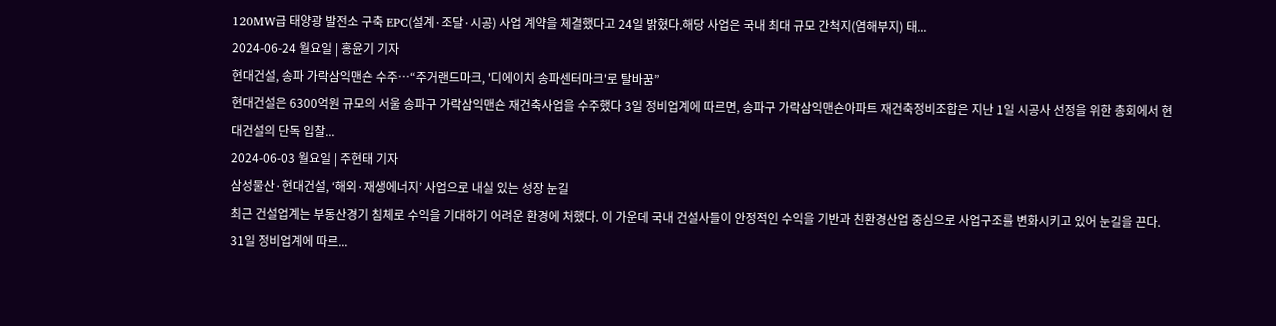120MW급 태양광 발전소 구축 EPC(설계·조달·시공) 사업 계약을 체결했다고 24일 밝혔다.해당 사업은 국내 최대 규모 간척지(염해부지) 태...
2024-06-24 월요일 | 홍윤기 기자
현대건설, 송파 가락삼익맨숀 수주…“주거랜드마크, '디에이치 송파센터마크'로 탈바꿈”
현대건설은 6300억원 규모의 서울 송파구 가락삼익맨숀 재건축사업을 수주했다 3일 정비업계에 따르면, 송파구 가락삼익맨숀아파트 재건축정비조합은 지난 1일 시공사 선정을 위한 총회에서 현대건설의 단독 입찰...
2024-06-03 월요일 | 주현태 기자
삼성물산·현대건설, ‘해외·재생에너지’ 사업으로 내실 있는 성장 눈길
최근 건설업계는 부동산경기 침체로 수익을 기대하기 어려운 환경에 처했다. 이 가운데 국내 건설사들이 안정적인 수익을 기반과 친환경산업 중심으로 사업구조를 변화시키고 있어 눈길을 끈다. 31일 정비업계에 따르...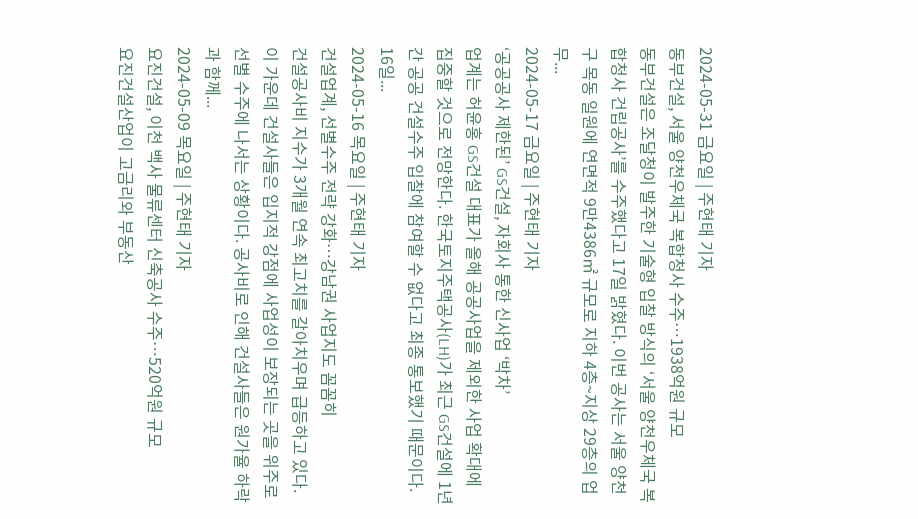2024-05-31 금요일 | 주현태 기자
동부건설, 서울 양천우체국 복합청사 수주…1938억원 규모
동부건설은 조달청이 발주한 기술형 입찰 방식의 ‘서울 양천우체국 복합청사 건립공사’를 수주했다고 17일 밝혔다. 이번 공사는 서울 양천구 목동 일원에 연면적 9만4386㎡ 규모로 지하 4층~지상 29층의 업무...
2024-05-17 금요일 | 주현태 기자
‘공공공사 제한된’ GS건설, 자회사 통한 신사업 ‘박차’
업계는 허윤홍 GS건설 대표가 올해 공공사업을 제외한 사업 확대에 집중할 것으로 전망한다. 한국토지주택공사(LH)가 최근 GS건설에 1년간 공공 건설수주 입찰에 참여할 수 없다고 최종 통보했기 때문이다. 16일...
2024-05-16 목요일 | 주현태 기자
건설업계, 선별수주 전략 강화…강남권 사업지도 꼼꼼히
건설공사비 지수가 3개월 연속 최고치를 갈아치우며 급등하고 있다. 이 가운데 건설사들은 입지적 강점에 사업성이 보장되는 곳을 위주로 선별 수주에 나서는 상황이다. 공사비로 인해 건설사들은 원가율 하락과 함께...
2024-05-09 목요일 | 주현태 기자
요진건설, 이천 백사 물류센터 신축공사 수주…520억원 규모
요진건설산업이 고금리와 부동산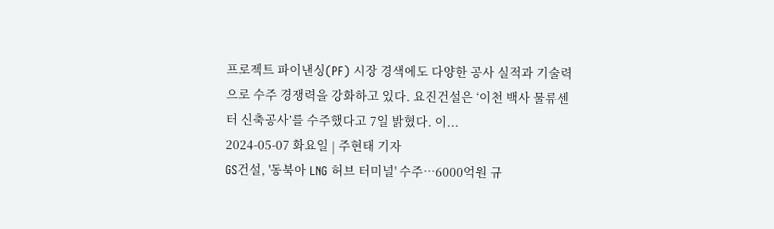프로젝트 파이낸싱(PF) 시장 경색에도 다양한 공사 실적과 기술력으로 수주 경쟁력을 강화하고 있다. 요진건설은 ‘이천 백사 물류센터 신축공사’를 수주했다고 7일 밝혔다. 이...
2024-05-07 화요일 | 주현태 기자
GS건설, '동북아 LNG 허브 터미널' 수주…6000억원 규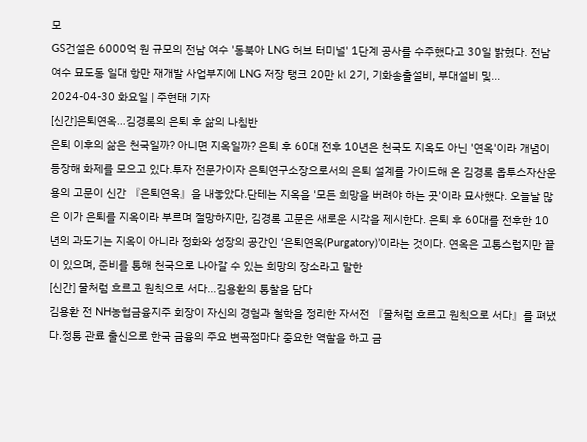모
GS건설은 6000억 원 규모의 전남 여수 '동북아 LNG 허브 터미널' 1단계 공사를 수주했다고 30일 밝혔다. 전남 여수 묘도동 일대 항만 재개발 사업부지에 LNG 저장 탱크 20만 ㎘ 2기, 기화송출설비, 부대설비 및...
2024-04-30 화요일 | 주현태 기자
[신간]은퇴연옥…김경록의 은퇴 후 삶의 나침반
은퇴 이후의 삶은 천국일까? 아니면 지옥일까? 은퇴 후 60대 전후 10년은 천국도 지옥도 아닌 '연옥'이라 개념이 등장해 화제를 모으고 있다.투자 전문가이자 은퇴연구소장으로서의 은퇴 설계를 가이드해 온 김경록 옵투스자산운용의 고문이 신간 『은퇴연옥』을 내놓았다.단테는 지옥을 '모든 희망을 버려야 하는 곳'이라 묘사했다. 오늘날 많은 이가 은퇴를 지옥이라 부르며 절망하지만, 김경록 고문은 새로운 시각을 제시한다. 은퇴 후 60대를 전후한 10년의 과도기는 지옥이 아니라 정화와 성장의 공간인 ‘은퇴연옥(Purgatory)’이라는 것이다. 연옥은 고통스럽지만 끝이 있으며, 준비를 통해 천국으로 나아갈 수 있는 희망의 장소라고 말한
[신간] 물처럼 흐르고 원칙으로 서다…김용환의 통찰을 담다
김용환 전 NH농협금융지주 회장이 자신의 경험과 철학을 정리한 자서전 『물처럼 흐르고 원칙으로 서다』를 펴냈다.정통 관료 출신으로 한국 금융의 주요 변곡점마다 중요한 역할을 하고 금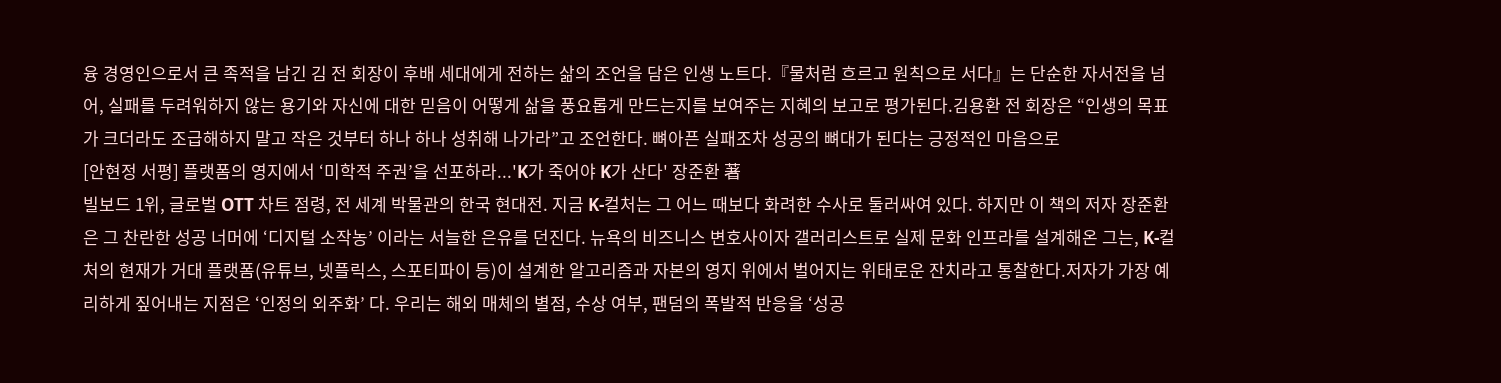융 경영인으로서 큰 족적을 남긴 김 전 회장이 후배 세대에게 전하는 삶의 조언을 담은 인생 노트다.『물처럼 흐르고 원칙으로 서다』는 단순한 자서전을 넘어, 실패를 두려워하지 않는 용기와 자신에 대한 믿음이 어떻게 삶을 풍요롭게 만드는지를 보여주는 지혜의 보고로 평가된다.김용환 전 회장은 “인생의 목표가 크더라도 조급해하지 말고 작은 것부터 하나 하나 성취해 나가라”고 조언한다. 뼈아픈 실패조차 성공의 뼈대가 된다는 긍정적인 마음으로
[안현정 서평] 플랫폼의 영지에서 ‘미학적 주권’을 선포하라...'K가 죽어야 K가 산다' 장준환 著
빌보드 1위, 글로벌 OTT 차트 점령, 전 세계 박물관의 한국 현대전. 지금 K-컬처는 그 어느 때보다 화려한 수사로 둘러싸여 있다. 하지만 이 책의 저자 장준환은 그 찬란한 성공 너머에 ‘디지털 소작농’ 이라는 서늘한 은유를 던진다. 뉴욕의 비즈니스 변호사이자 갤러리스트로 실제 문화 인프라를 설계해온 그는, K-컬처의 현재가 거대 플랫폼(유튜브, 넷플릭스, 스포티파이 등)이 설계한 알고리즘과 자본의 영지 위에서 벌어지는 위태로운 잔치라고 통찰한다.저자가 가장 예리하게 짚어내는 지점은 ‘인정의 외주화’ 다. 우리는 해외 매체의 별점, 수상 여부, 팬덤의 폭발적 반응을 ‘성공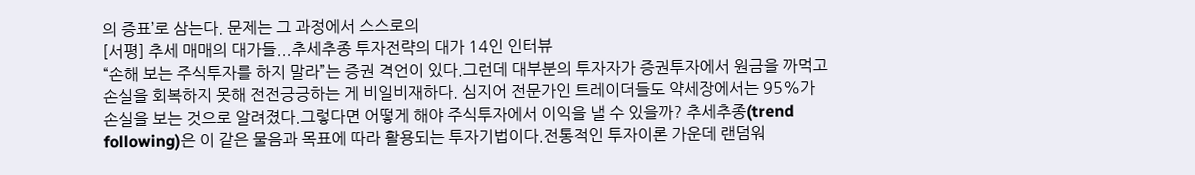의 증표’로 삼는다. 문제는 그 과정에서 스스로의
[서평] 추세 매매의 대가들...추세추종 투자전략의 대가 14인 인터뷰
“손해 보는 주식투자를 하지 말라”는 증권 격언이 있다.그런데 대부분의 투자자가 증권투자에서 원금을 까먹고 손실을 회복하지 못해 전전긍긍하는 게 비일비재하다. 심지어 전문가인 트레이더들도 약세장에서는 95%가 손실을 보는 것으로 알려졌다.그렇다면 어떻게 해야 주식투자에서 이익을 낼 수 있을까? 추세추종(trend following)은 이 같은 물음과 목표에 따라 활용되는 투자기법이다.전통적인 투자이론 가운데 랜덤워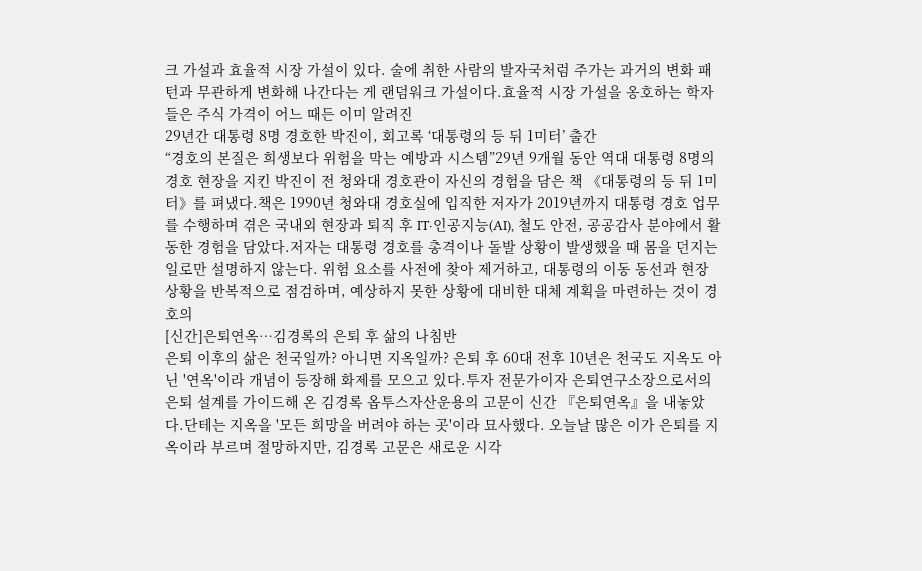크 가설과 효율적 시장 가설이 있다. 술에 취한 사람의 발자국처럼 주가는 과거의 변화 패턴과 무관하게 변화해 나간다는 게 랜덤워크 가설이다.효율적 시장 가설을 옹호하는 학자들은 주식 가격이 어느 때든 이미 알려진
29년간 대통령 8명 경호한 박진이, 회고록 ‘대통령의 등 뒤 1미터’ 출간
“경호의 본질은 희생보다 위험을 막는 예방과 시스템”29년 9개월 동안 역대 대통령 8명의 경호 현장을 지킨 박진이 전 청와대 경호관이 자신의 경험을 담은 책 《대통령의 등 뒤 1미터》를 펴냈다.책은 1990년 청와대 경호실에 입직한 저자가 2019년까지 대통령 경호 업무를 수행하며 겪은 국내외 현장과 퇴직 후 IT·인공지능(AI), 철도 안전, 공공감사 분야에서 활동한 경험을 담았다.저자는 대통령 경호를 총격이나 돌발 상황이 발생했을 때 몸을 던지는 일로만 설명하지 않는다. 위험 요소를 사전에 찾아 제거하고, 대통령의 이동 동선과 현장 상황을 반복적으로 점검하며, 예상하지 못한 상황에 대비한 대체 계획을 마련하는 것이 경호의
[신간]은퇴연옥…김경록의 은퇴 후 삶의 나침반
은퇴 이후의 삶은 천국일까? 아니면 지옥일까? 은퇴 후 60대 전후 10년은 천국도 지옥도 아닌 '연옥'이라 개념이 등장해 화제를 모으고 있다.투자 전문가이자 은퇴연구소장으로서의 은퇴 설계를 가이드해 온 김경록 옵투스자산운용의 고문이 신간 『은퇴연옥』을 내놓았다.단테는 지옥을 '모든 희망을 버려야 하는 곳'이라 묘사했다. 오늘날 많은 이가 은퇴를 지옥이라 부르며 절망하지만, 김경록 고문은 새로운 시각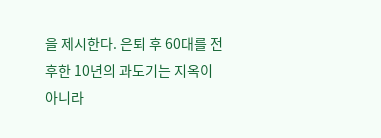을 제시한다. 은퇴 후 60대를 전후한 10년의 과도기는 지옥이 아니라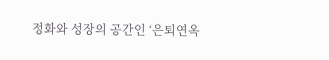정화와 성장의 공간인 ‘은퇴연옥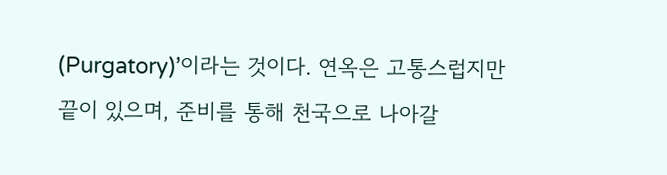(Purgatory)’이라는 것이다. 연옥은 고통스럽지만 끝이 있으며, 준비를 통해 천국으로 나아갈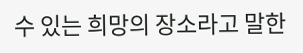수 있는 희망의 장소라고 말한